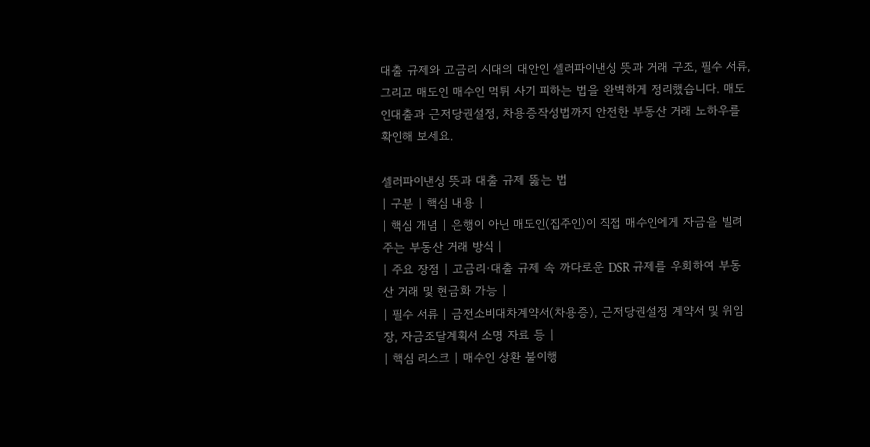대출 규제와 고금리 시대의 대안인 셀러파이낸싱 뜻과 거래 구조, 필수 서류, 그리고 매도인 매수인 먹튀 사기 피하는 법을 완벽하게 정리했습니다. 매도인대출과 근저당권설정, 차용증작성법까지 안전한 부동산 거래 노하우를 확인해 보세요.

셀러파이낸싱 뜻과 대출 규제 뚫는 법
| 구분 | 핵심 내용 |
| 핵심 개념 | 은행이 아닌 매도인(집주인)이 직접 매수인에게 자금을 빌려주는 부동산 거래 방식 |
| 주요 장점 | 고금리·대출 규제 속 까다로운 DSR 규제를 우회하여 부동산 거래 및 현금화 가능 |
| 필수 서류 | 금전소비대차계약서(차용증), 근저당권설정 계약서 및 위임장, 자금조달계획서 소명 자료 등 |
| 핵심 리스크 | 매수인 상환 불이행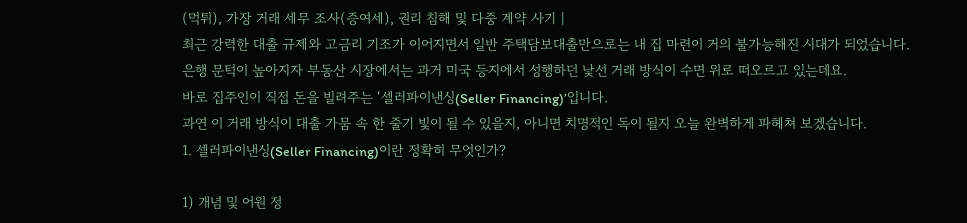(먹튀), 가장 거래 세무 조사(증여세), 권리 침해 및 다중 계약 사기 |
최근 강력한 대출 규제와 고금리 기조가 이어지면서 일반 주택담보대출만으로는 내 집 마련이 거의 불가능해진 시대가 되었습니다.
은행 문턱이 높아지자 부동산 시장에서는 과거 미국 등지에서 성행하던 낯선 거래 방식이 수면 위로 떠오르고 있는데요.
바로 집주인이 직접 돈을 빌려주는 ‘셀러파이낸싱(Seller Financing)’입니다.
과연 이 거래 방식이 대출 가뭄 속 한 줄기 빛이 될 수 있을지, 아니면 치명적인 독이 될지 오늘 완벽하게 파헤쳐 보겠습니다.
1. 셀러파이낸싱(Seller Financing)이란 정확히 무엇인가?

1) 개념 및 어원 정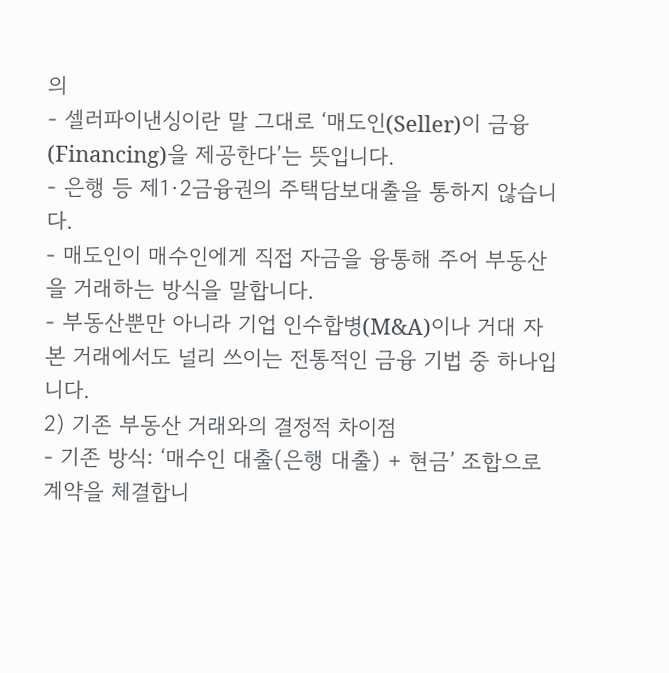의
- 셀러파이낸싱이란 말 그대로 ‘매도인(Seller)이 금융(Financing)을 제공한다’는 뜻입니다.
- 은행 등 제1·2금융권의 주택담보대출을 통하지 않습니다.
- 매도인이 매수인에게 직접 자금을 융통해 주어 부동산을 거래하는 방식을 말합니다.
- 부동산뿐만 아니라 기업 인수합병(M&A)이나 거대 자본 거래에서도 널리 쓰이는 전통적인 금융 기법 중 하나입니다.
2) 기존 부동산 거래와의 결정적 차이점
- 기존 방식: ‘매수인 대출(은행 대출) + 현금’ 조합으로 계약을 체결합니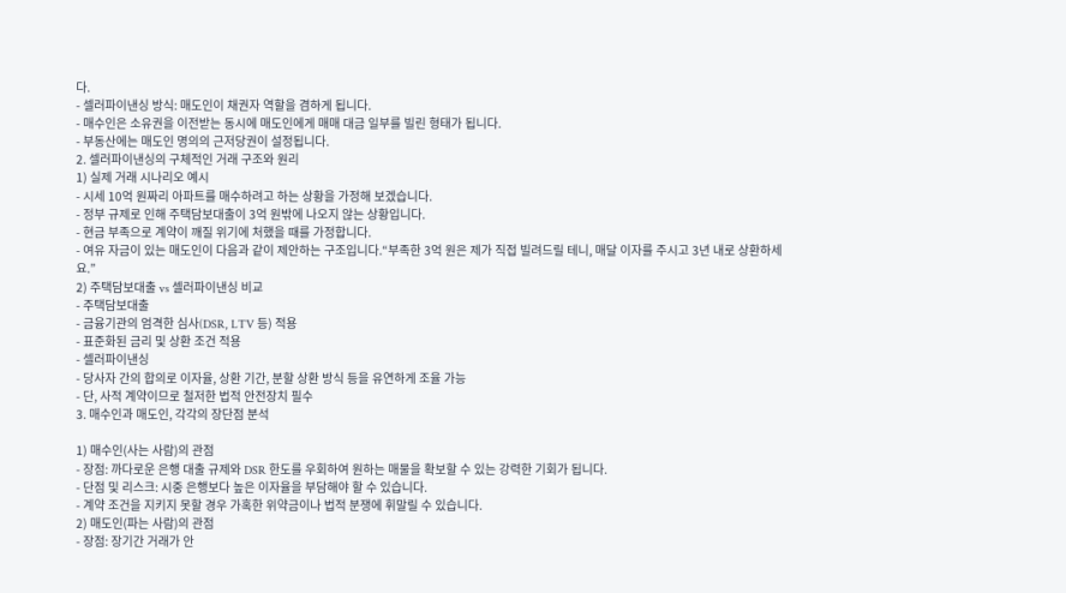다.
- 셀러파이낸싱 방식: 매도인이 채권자 역할을 겸하게 됩니다.
- 매수인은 소유권을 이전받는 동시에 매도인에게 매매 대금 일부를 빌린 형태가 됩니다.
- 부동산에는 매도인 명의의 근저당권이 설정됩니다.
2. 셀러파이낸싱의 구체적인 거래 구조와 원리
1) 실제 거래 시나리오 예시
- 시세 10억 원짜리 아파트를 매수하려고 하는 상황을 가정해 보겠습니다.
- 정부 규제로 인해 주택담보대출이 3억 원밖에 나오지 않는 상황입니다.
- 현금 부족으로 계약이 깨질 위기에 처했을 때를 가정합니다.
- 여유 자금이 있는 매도인이 다음과 같이 제안하는 구조입니다.“부족한 3억 원은 제가 직접 빌려드릴 테니, 매달 이자를 주시고 3년 내로 상환하세요.”
2) 주택담보대출 vs 셀러파이낸싱 비교
- 주택담보대출
- 금융기관의 엄격한 심사(DSR, LTV 등) 적용
- 표준화된 금리 및 상환 조건 적용
- 셀러파이낸싱
- 당사자 간의 합의로 이자율, 상환 기간, 분할 상환 방식 등을 유연하게 조율 가능
- 단, 사적 계약이므로 철저한 법적 안전장치 필수
3. 매수인과 매도인, 각각의 장단점 분석

1) 매수인(사는 사람)의 관점
- 장점: 까다로운 은행 대출 규제와 DSR 한도를 우회하여 원하는 매물을 확보할 수 있는 강력한 기회가 됩니다.
- 단점 및 리스크: 시중 은행보다 높은 이자율을 부담해야 할 수 있습니다.
- 계약 조건을 지키지 못할 경우 가혹한 위약금이나 법적 분쟁에 휘말릴 수 있습니다.
2) 매도인(파는 사람)의 관점
- 장점: 장기간 거래가 안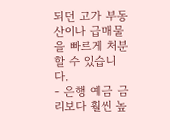되던 고가 부동산이나 급매물을 빠르게 처분할 수 있습니다.
- 은행 예금 금리보다 훨씬 높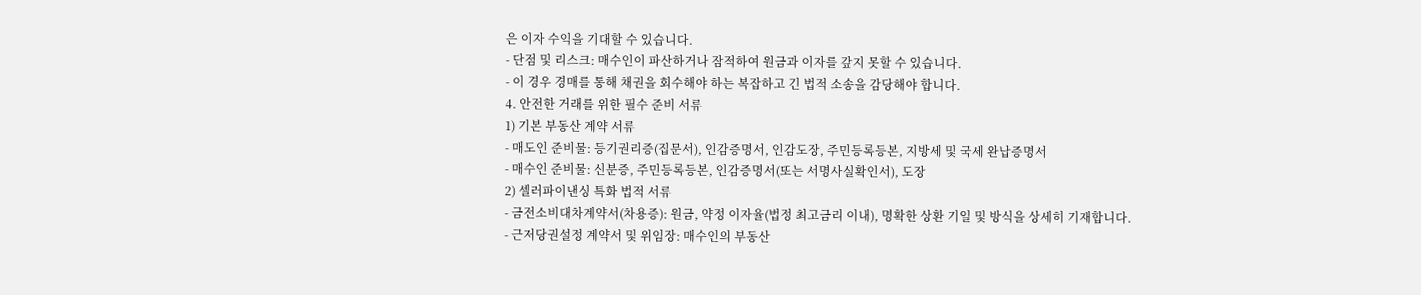은 이자 수익을 기대할 수 있습니다.
- 단점 및 리스크: 매수인이 파산하거나 잠적하여 원금과 이자를 갚지 못할 수 있습니다.
- 이 경우 경매를 통해 채권을 회수해야 하는 복잡하고 긴 법적 소송을 감당해야 합니다.
4. 안전한 거래를 위한 필수 준비 서류
1) 기본 부동산 계약 서류
- 매도인 준비물: 등기권리증(집문서), 인감증명서, 인감도장, 주민등록등본, 지방세 및 국세 완납증명서
- 매수인 준비물: 신분증, 주민등록등본, 인감증명서(또는 서명사실확인서), 도장
2) 셀러파이낸싱 특화 법적 서류
- 금전소비대차계약서(차용증): 원금, 약정 이자율(법정 최고금리 이내), 명확한 상환 기일 및 방식을 상세히 기재합니다.
- 근저당권설정 계약서 및 위임장: 매수인의 부동산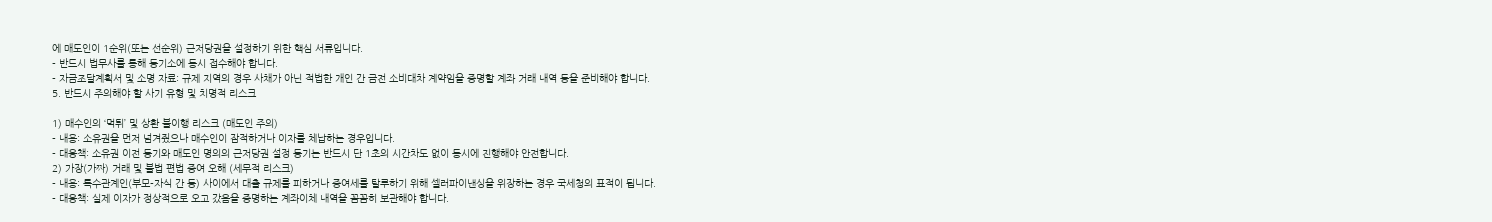에 매도인이 1순위(또는 선순위) 근저당권을 설정하기 위한 핵심 서류입니다.
- 반드시 법무사를 통해 등기소에 동시 접수해야 합니다.
- 자금조달계획서 및 소명 자료: 규제 지역의 경우 사채가 아닌 적법한 개인 간 금전 소비대차 계약임을 증명할 계좌 거래 내역 등을 준비해야 합니다.
5. 반드시 주의해야 할 사기 유형 및 치명적 리스크

1) 매수인의 ‘먹튀’ 및 상환 불이행 리스크 (매도인 주의)
- 내용: 소유권을 먼저 넘겨줬으나 매수인이 잠적하거나 이자를 체납하는 경우입니다.
- 대응책: 소유권 이전 등기와 매도인 명의의 근저당권 설정 등기는 반드시 단 1초의 시간차도 없이 동시에 진행해야 안전합니다.
2) 가장(가짜) 거래 및 불법 편법 증여 오해 (세무적 리스크)
- 내용: 특수관계인(부모-자식 간 등) 사이에서 대출 규제를 피하거나 증여세를 탈루하기 위해 셀러파이낸싱을 위장하는 경우 국세청의 표적이 됩니다.
- 대응책: 실제 이자가 정상적으로 오고 갔음을 증명하는 계좌이체 내역을 꼼꼼히 보관해야 합니다.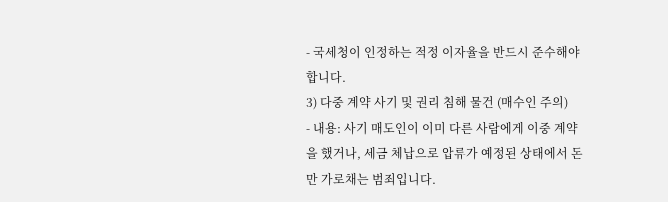- 국세청이 인정하는 적정 이자율을 반드시 준수해야 합니다.
3) 다중 계약 사기 및 권리 침해 물건 (매수인 주의)
- 내용: 사기 매도인이 이미 다른 사람에게 이중 계약을 했거나, 세금 체납으로 압류가 예정된 상태에서 돈만 가로채는 범죄입니다.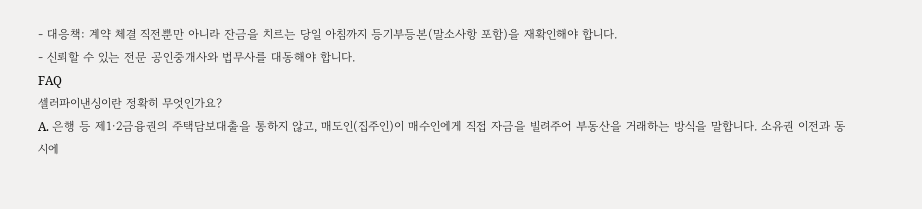- 대응책: 계약 체결 직전뿐만 아니라 잔금을 치르는 당일 아침까지 등기부등본(말소사항 포함)을 재확인해야 합니다.
- 신뢰할 수 있는 전문 공인중개사와 법무사를 대동해야 합니다.
FAQ
셀러파이낸싱이란 정확히 무엇인가요?
A. 은행 등 제1·2금융권의 주택담보대출을 통하지 않고, 매도인(집주인)이 매수인에게 직접 자금을 빌려주어 부동산을 거래하는 방식을 말합니다. 소유권 이전과 동시에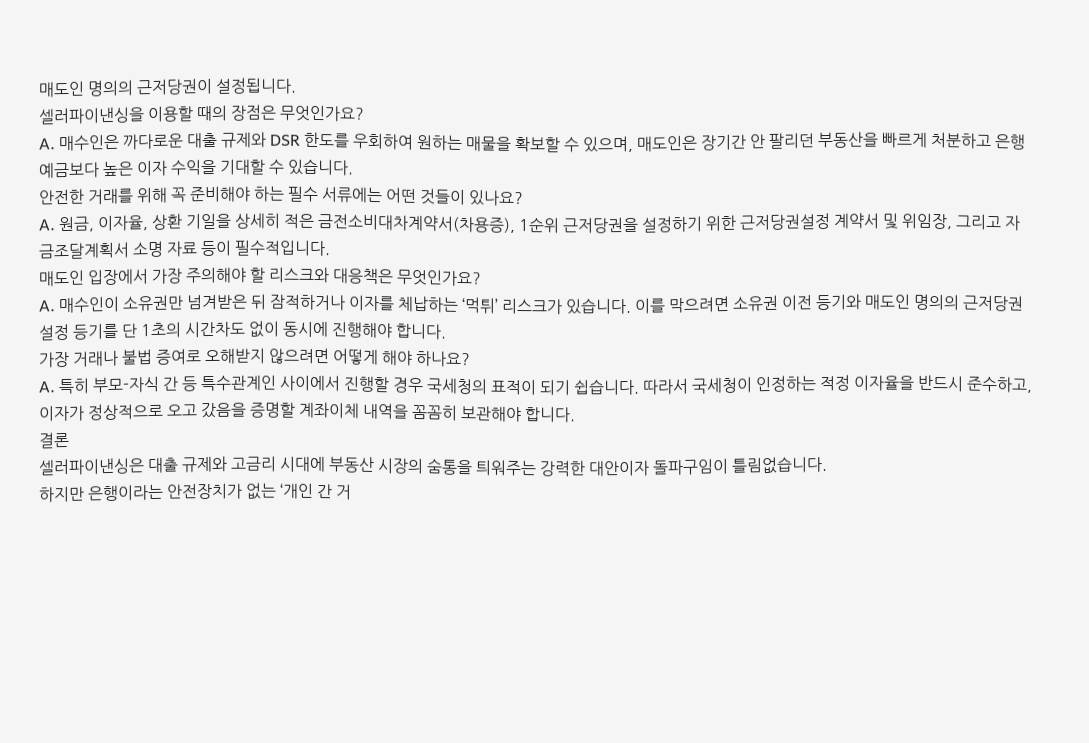매도인 명의의 근저당권이 설정됩니다.
셀러파이낸싱을 이용할 때의 장점은 무엇인가요?
A. 매수인은 까다로운 대출 규제와 DSR 한도를 우회하여 원하는 매물을 확보할 수 있으며, 매도인은 장기간 안 팔리던 부동산을 빠르게 처분하고 은행 예금보다 높은 이자 수익을 기대할 수 있습니다.
안전한 거래를 위해 꼭 준비해야 하는 필수 서류에는 어떤 것들이 있나요?
A. 원금, 이자율, 상환 기일을 상세히 적은 금전소비대차계약서(차용증), 1순위 근저당권을 설정하기 위한 근저당권설정 계약서 및 위임장, 그리고 자금조달계획서 소명 자료 등이 필수적입니다.
매도인 입장에서 가장 주의해야 할 리스크와 대응책은 무엇인가요?
A. 매수인이 소유권만 넘겨받은 뒤 잠적하거나 이자를 체납하는 ‘먹튀’ 리스크가 있습니다. 이를 막으려면 소유권 이전 등기와 매도인 명의의 근저당권 설정 등기를 단 1초의 시간차도 없이 동시에 진행해야 합니다.
가장 거래나 불법 증여로 오해받지 않으려면 어떻게 해야 하나요?
A. 특히 부모-자식 간 등 특수관계인 사이에서 진행할 경우 국세청의 표적이 되기 쉽습니다. 따라서 국세청이 인정하는 적정 이자율을 반드시 준수하고, 이자가 정상적으로 오고 갔음을 증명할 계좌이체 내역을 꼼꼼히 보관해야 합니다.
결론
셀러파이낸싱은 대출 규제와 고금리 시대에 부동산 시장의 숨통을 틔워주는 강력한 대안이자 돌파구임이 틀림없습니다.
하지만 은행이라는 안전장치가 없는 ‘개인 간 거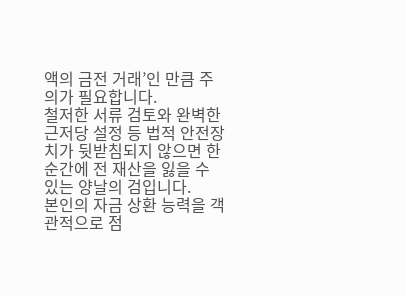액의 금전 거래’인 만큼 주의가 필요합니다.
철저한 서류 검토와 완벽한 근저당 설정 등 법적 안전장치가 뒷받침되지 않으면 한순간에 전 재산을 잃을 수 있는 양날의 검입니다.
본인의 자금 상환 능력을 객관적으로 점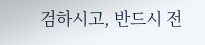검하시고, 반드시 전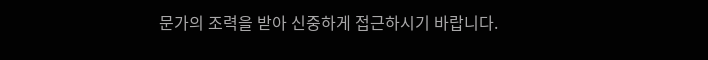문가의 조력을 받아 신중하게 접근하시기 바랍니다.